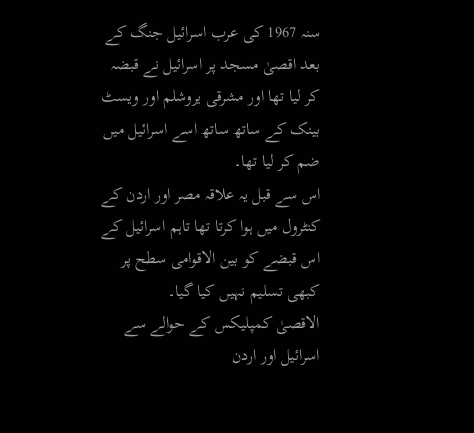سنہ 1967 کی عرب اسرائیل جنگ کے بعد اقصیٰ مسجد پر اسرائیل نے قبضہ کر لیا تھا اور مشرقی یروشلم اور ویسٹ بینک کے ساتھ ساتھ اسے اسرائیل میں ضم کر لیا تھا۔
اس سے قبل یہ علاقہ مصر اور اردن کے کنٹرول میں ہوا کرتا تھا تاہم اسرائیل کے اس قبضے کو بین الاقوامی سطح پر کبھی تسلیم نہیں کیا گیا۔
الاقصیٰ کمپلیکس کے حوالے سے اسرائیل اور اردن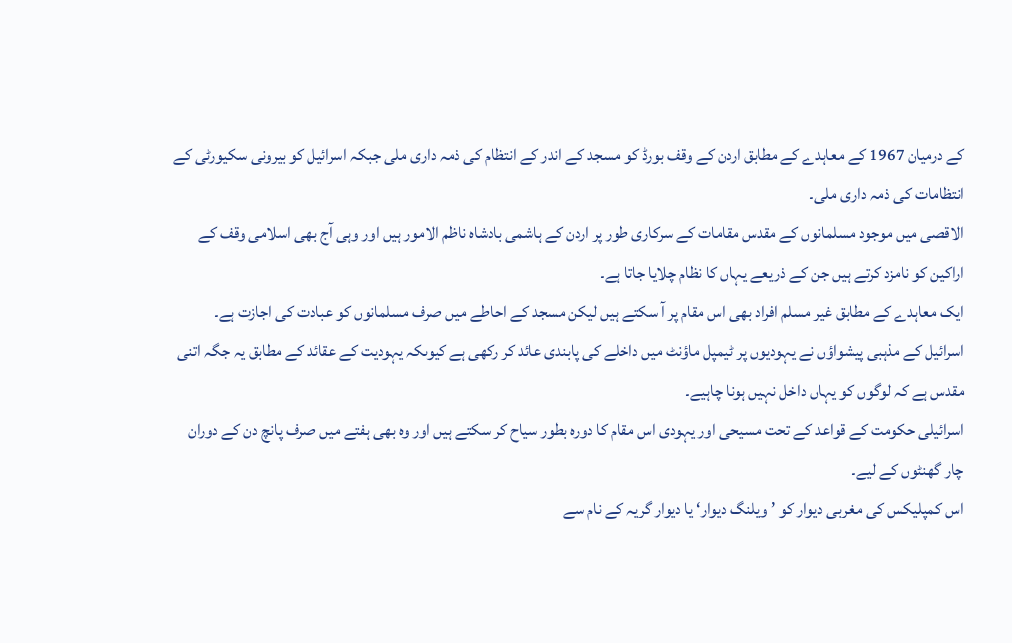کے درمیان 1967 کے معاہدے کے مطابق اردن کے وقف بورڈ کو مسجد کے اندر کے انتظام کی ذمہ داری ملی جبکہ اسرائیل کو بیرونی سکیورٹی کے انتظامات کی ذمہ داری ملی۔
الاقصی میں موجود مسلمانوں کے مقدس مقامات کے سرکاری طور پر اردن کے ہاشمی بادشاہ ناظم الامور ہیں اور وہی آج بھی اسلامی وقف کے اراکین کو نامزد کرتے ہیں جن کے ذریعے یہاں کا نظام چلایا جاتا ہے۔
ایک معاہدے کے مطابق غیر مسلم افراد بھی اس مقام پر آ سکتے ہیں لیکن مسجد کے احاطے میں صرف مسلمانوں کو عبادت کی اجازت ہے۔
اسرائیل کے مذہبی پیشواؤں نے یہودیوں پر ٹیمپل ماؤنٹ میں داخلے کی پابندی عائد کر رکھی ہے کیوںکہ یہودیت کے عقائد کے مطابق یہ جگہ اتنی مقدس ہے کہ لوگوں کو یہاں داخل نہیں ہونا چاہیے۔
اسرائیلی حکومت کے قواعد کے تحت مسیحی اور یہودی اس مقام کا دورہ بطور سیاح کر سکتے ہیں اور وہ بھی ہفتے میں صرف پانچ دن کے دوران چار گھنٹوں کے لیے۔
اس کمپلیکس کی مغربی دیوار کو ’ویلنگ دیوار‘ یا دیوار گریہ کے نام سے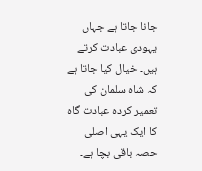جانا جاتا ہے جہاں یہودی عبادت کرتے ہیں۔ خیال کیا جاتا ہے کہ شاہ سلمان کی تعمیر کردہ عبادت گاہ کا ایک یہی اصلی حصہ باقی بچا ہے۔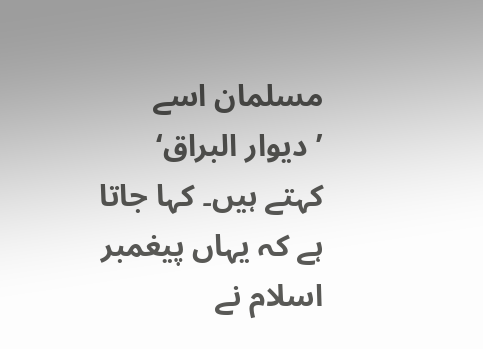مسلمان اسے ’دیوار البراق‘ کہتے ہیں۔ کہا جاتا ہے کہ یہاں پیغمبر اسلام نے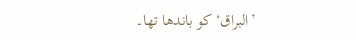’البراق‘ کو باندھا تھا۔